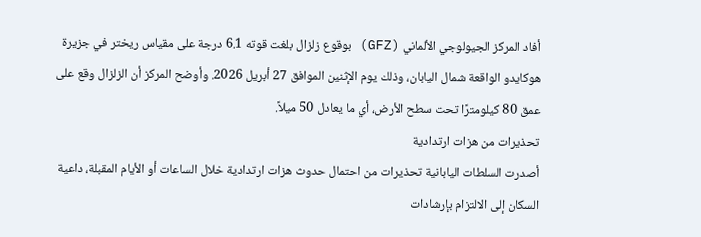أفاد المركز الجيولوجي الألماني (GFZ) بوقوع زلزال بلغت قوته 6.1 درجة على مقياس ريختر في جزيرة هوكايدو الواقعة شمال اليابان، وذلك يوم الإثنين الموافق 27 أبريل 2026. وأوضح المركز أن الزلزال وقع على عمق 80 كيلومترًا تحت سطح الأرض، أي ما يعادل 50 ميلاً.
تحذيرات من هزات ارتدادية
أصدرت السلطات اليابانية تحذيرات من احتمال حدوث هزات ارتدادية خلال الساعات أو الأيام المقبلة، داعية السكان إلى الالتزام بإرشادات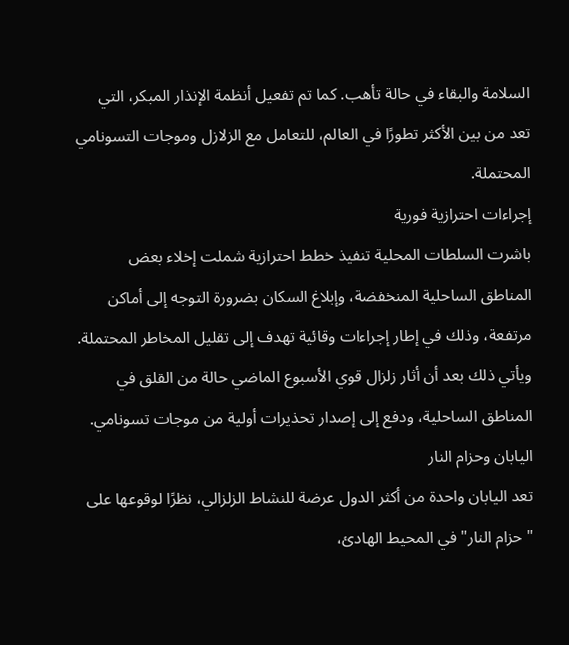السلامة والبقاء في حالة تأهب. كما تم تفعيل أنظمة الإنذار المبكر، التي تعد من بين الأكثر تطورًا في العالم، للتعامل مع الزلازل وموجات التسونامي المحتملة.
إجراءات احترازية فورية
باشرت السلطات المحلية تنفيذ خطط احترازية شملت إخلاء بعض المناطق الساحلية المنخفضة، وإبلاغ السكان بضرورة التوجه إلى أماكن مرتفعة، وذلك في إطار إجراءات وقائية تهدف إلى تقليل المخاطر المحتملة. ويأتي ذلك بعد أن أثار زلزال قوي الأسبوع الماضي حالة من القلق في المناطق الساحلية، ودفع إلى إصدار تحذيرات أولية من موجات تسونامي.
اليابان وحزام النار
تعد اليابان واحدة من أكثر الدول عرضة للنشاط الزلزالي، نظرًا لوقوعها على "حزام النار" في المحيط الهادئ،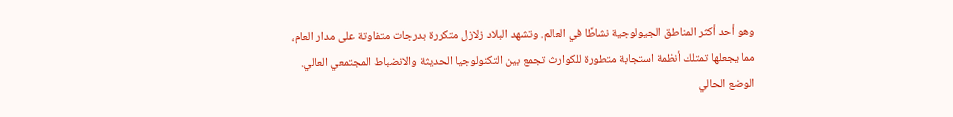وهو أحد أكثر المناطق الجيولوجية نشاطًا في العالم. وتشهد البلاد زلازل متكررة بدرجات متفاوتة على مدار العام، مما يجعلها تمتلك أنظمة استجابة متطورة للكوارث تجمع بين التكنولوجيا الحديثة والانضباط المجتمعي العالي.
الوضع الحالي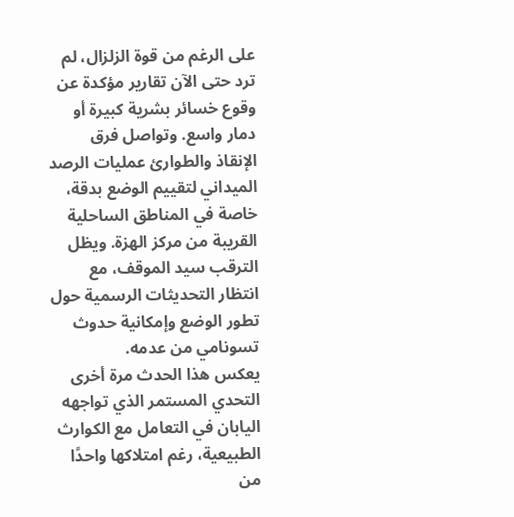على الرغم من قوة الزلزال، لم ترد حتى الآن تقارير مؤكدة عن وقوع خسائر بشرية كبيرة أو دمار واسع. وتواصل فرق الإنقاذ والطوارئ عمليات الرصد الميداني لتقييم الوضع بدقة، خاصة في المناطق الساحلية القريبة من مركز الهزة. ويظل الترقب سيد الموقف، مع انتظار التحديثات الرسمية حول تطور الوضع وإمكانية حدوث تسونامي من عدمه.
يعكس هذا الحدث مرة أخرى التحدي المستمر الذي تواجهه اليابان في التعامل مع الكوارث الطبيعية، رغم امتلاكها واحدًا من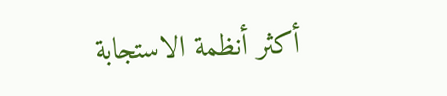أكثر أنظمة الاستجابة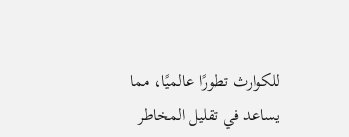للكوارث تطورًا عالميًا، مما يساعد في تقليل المخاطر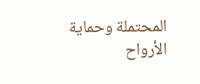المحتملة وحماية الأرواح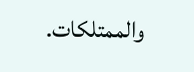والممتلكات.